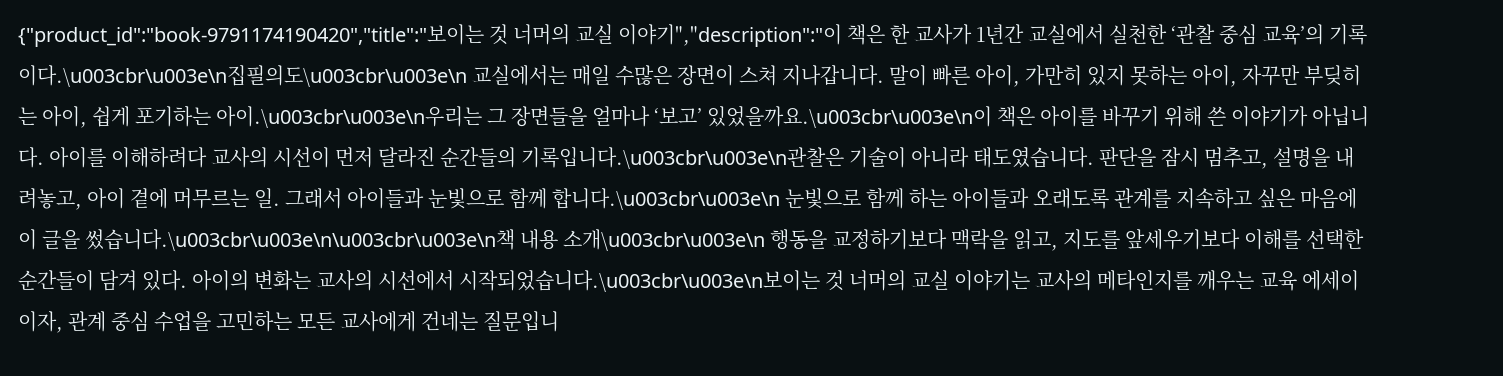{"product_id":"book-9791174190420","title":"보이는 것 너머의 교실 이야기","description":"이 책은 한 교사가 1년간 교실에서 실천한 ‘관찰 중심 교육’의 기록이다.\u003cbr\u003e\n집필의도\u003cbr\u003e\n 교실에서는 매일 수많은 장면이 스쳐 지나갑니다. 말이 빠른 아이, 가만히 있지 못하는 아이, 자꾸만 부딪히는 아이, 쉽게 포기하는 아이.\u003cbr\u003e\n우리는 그 장면들을 얼마나 ‘보고’ 있었을까요.\u003cbr\u003e\n이 책은 아이를 바꾸기 위해 쓴 이야기가 아닙니다. 아이를 이해하려다 교사의 시선이 먼저 달라진 순간들의 기록입니다.\u003cbr\u003e\n관찰은 기술이 아니라 태도였습니다. 판단을 잠시 멈추고, 설명을 내려놓고, 아이 곁에 머무르는 일. 그래서 아이들과 눈빛으로 함께 합니다.\u003cbr\u003e\n 눈빛으로 함께 하는 아이들과 오래도록 관계를 지속하고 싶은 마음에 이 글을 썼습니다.\u003cbr\u003e\n\u003cbr\u003e\n책 내용 소개\u003cbr\u003e\n 행동을 교정하기보다 맥락을 읽고, 지도를 앞세우기보다 이해를 선택한 순간들이 담겨 있다. 아이의 변화는 교사의 시선에서 시작되었습니다.\u003cbr\u003e\n보이는 것 너머의 교실 이야기는 교사의 메타인지를 깨우는 교육 에세이이자, 관계 중심 수업을 고민하는 모든 교사에게 건네는 질문입니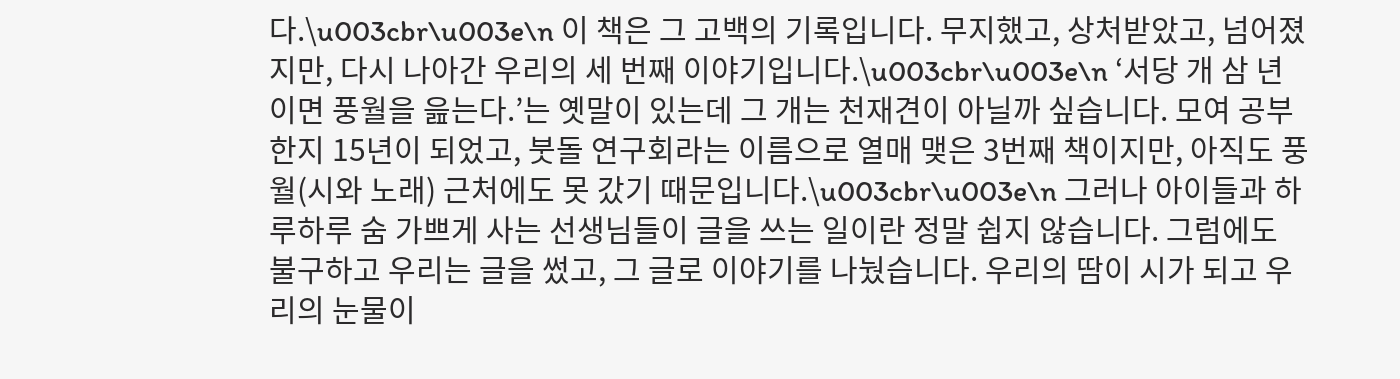다.\u003cbr\u003e\n 이 책은 그 고백의 기록입니다. 무지했고, 상처받았고, 넘어졌지만, 다시 나아간 우리의 세 번째 이야기입니다.\u003cbr\u003e\n ‘서당 개 삼 년이면 풍월을 읊는다.’는 옛말이 있는데 그 개는 천재견이 아닐까 싶습니다. 모여 공부한지 15년이 되었고, 붓돌 연구회라는 이름으로 열매 맺은 3번째 책이지만, 아직도 풍월(시와 노래) 근처에도 못 갔기 때문입니다.\u003cbr\u003e\n 그러나 아이들과 하루하루 숨 가쁘게 사는 선생님들이 글을 쓰는 일이란 정말 쉽지 않습니다. 그럼에도 불구하고 우리는 글을 썼고, 그 글로 이야기를 나눴습니다. 우리의 땀이 시가 되고 우리의 눈물이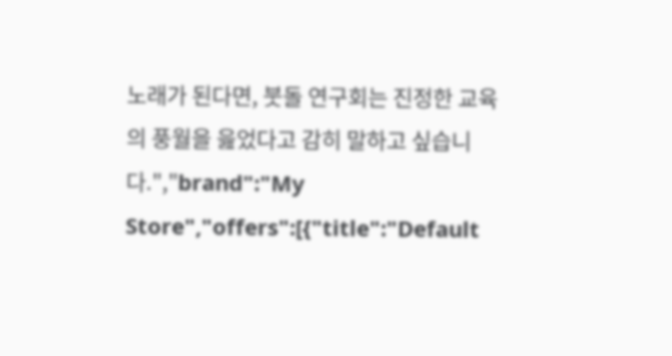노래가 된다면, 붓돌 연구회는 진정한 교육의 풍월을 읊었다고 감히 말하고 싶습니다.","brand":"My Store","offers":[{"title":"Default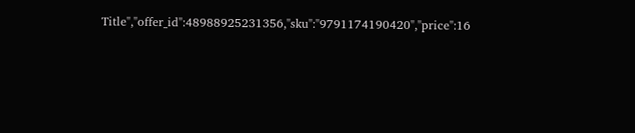Title","offer_id":48988925231356,"sku":"9791174190420","price":16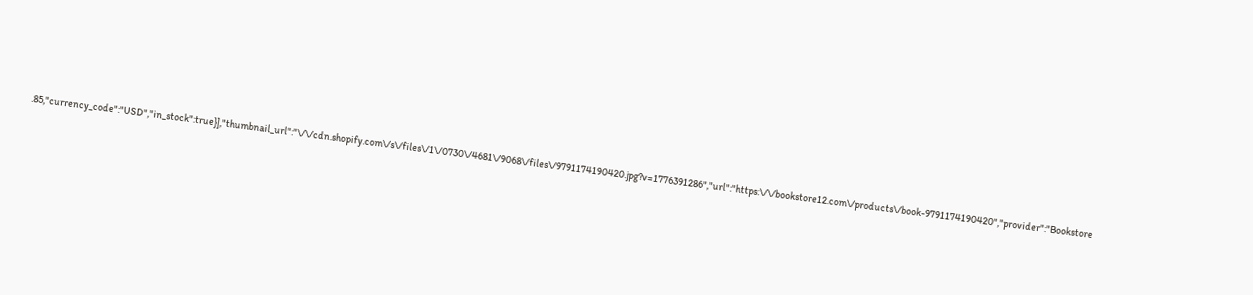.85,"currency_code":"USD","in_stock":true}],"thumbnail_url":"\/\/cdn.shopify.com\/s\/files\/1\/0730\/4681\/9068\/files\/9791174190420.jpg?v=1776391286","url":"https:\/\/bookstore12.com\/products\/book-9791174190420","provider":"Bookstore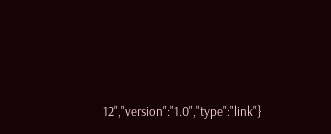12","version":"1.0","type":"link"}